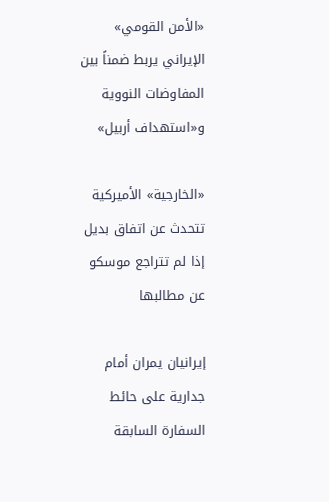«الأمن القومي» الإيراني يربط ضمناً بين المفاوضات النووية و«استهداف أربيل»

«الخارجية» الأميركية تتحدث عن اتفاق بديل إذا لم تتراجع موسكو عن مطالبها

إيرانيان يمران أمام جدارية على حائط السفارة السابقة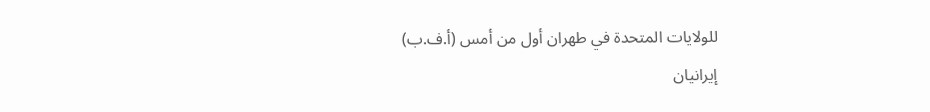للولايات المتحدة في طهران أول من أمس (أ.ف.ب)
إيرانيان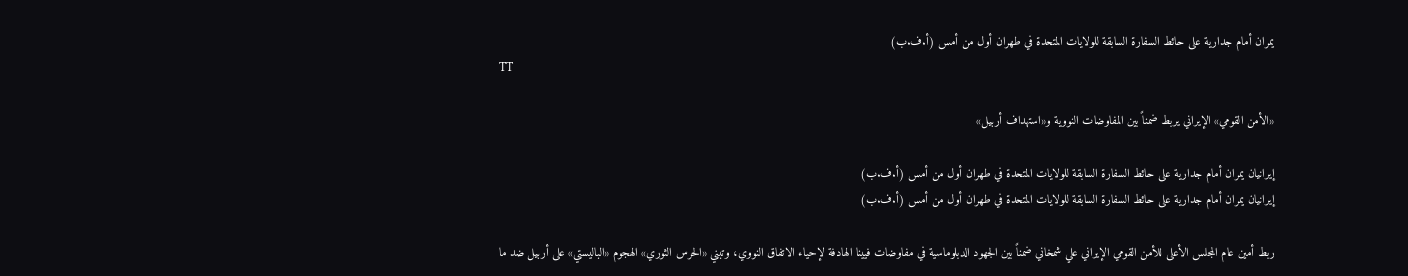يمران أمام جدارية على حائط السفارة السابقة للولايات المتحدة في طهران أول من أمس (أ.ف.ب)
TT

«الأمن القومي» الإيراني يربط ضمناً بين المفاوضات النووية و«استهداف أربيل»

إيرانيان يمران أمام جدارية على حائط السفارة السابقة للولايات المتحدة في طهران أول من أمس (أ.ف.ب)
إيرانيان يمران أمام جدارية على حائط السفارة السابقة للولايات المتحدة في طهران أول من أمس (أ.ف.ب)

ربط أمين عام المجلس الأعلى للأمن القومي الإيراني علي شمخاني ضمناً بين الجهود الدبلوماسية في مفاوضات فيينا الهادفة لإحياء الاتفاق النووي، وتبني «الحرس الثوري» الهجوم «الباليستي» على أربيل ضد ما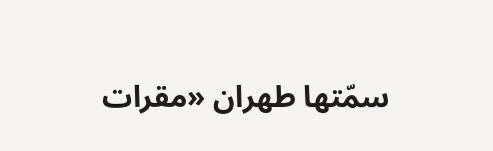سمّتها طهران «مقرات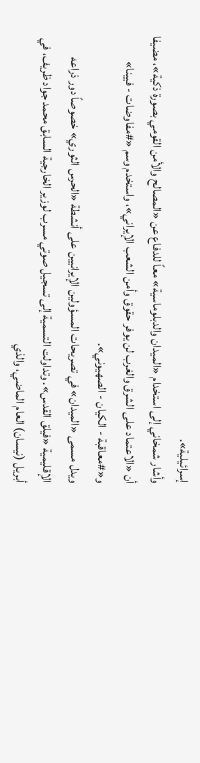إسرائيلية».
وأشار شمخاني إلى استخدام «الميدان والدبلوماسية» معاً للدفاع عن «المصالح والأمن القومي بصورة ذكية»، مضيفا أن «الاعتماد على الشرق والغرب لن يوفر حقوق وأمن الشعب الإيراني»، واستخدم وسم «#مفاوضات - فيينا» و«#معاقبة - الكيان - الصهيوني».
ويدل مسمى «الميدان» في تصريحات المسؤولين الإيرانيين على أنشطة «الحرس الثوري» خصوصاً دور ذراعه الإقليمية «فيلق القدس». وتداولت التسمية إلى تسجيل صوتي مسرب لوزير الخارجية السابق محمد جواد ظريف، في أبريل (نيسان) العام الماضي، والذي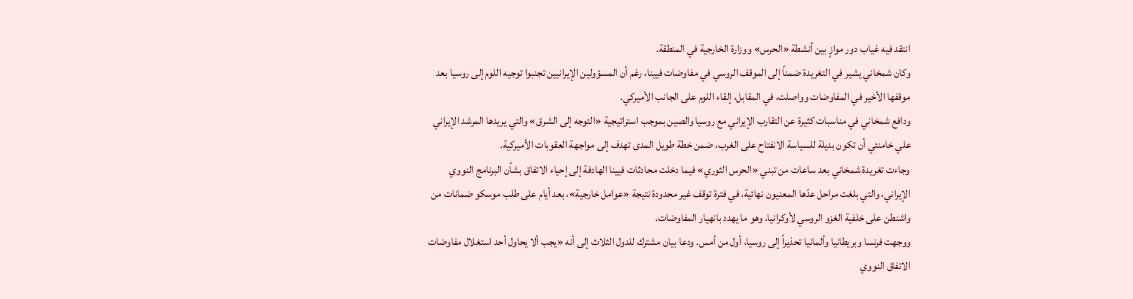انتقد فيه غياب دور موازٍ بين أنشطة «الحرس» ووزارة الخارجية في المنطقة.
وكان شمخاني يشير في التغريدة ضمناً إلى الموقف الروسي في مفاوضات فيينا، رغم أن المسؤولين الإيرانيين تجنبوا توجيه اللوم إلى روسيا بعد موقفها الأخير في المفاوضات وواصلت، في المقابل، إلقاء اللوم على الجانب الأميركي.
ودافع شمخاني في مناسبات كثيرة عن التقارب الإيراني مع روسيا والصين بموجب استراتيجية «التوجه إلى الشرق» والتي يريدها المرشد الإيراني علي خامنئي أن تكون بديلة للسياسة الانفتاح على الغرب، ضمن خطة طويل المدى تهدف إلى مواجهة العقوبات الأميركية.
وجاءت تغريدة شمخاني بعد ساعات من تبني «الحرس الثوري» فيما دخلت محادثات فيينا الهادفة إلى إحياء الاتفاق بشأن البرنامج النووي الإيراني، والتي بلغت مراحل عدّها المعنيون نهائية، في فترة توقف غير محدودة نتيجة «عوامل خارجية»، بعد أيام على طلب موسكو ضمانات من واشنطن على خلفية الغزو الروسي لأوكرانيا، وهو ما يهدد بانهيار المفاوضات.
ووجهت فرنسا وبريطانيا وألمانيا تحذيراً إلى روسيا، أول من أمس. ودعا بيان مشترك للدول الثلاث إلى أنه «يجب ألا يحاول أحد استغلال مفاوضات الاتفاق النووي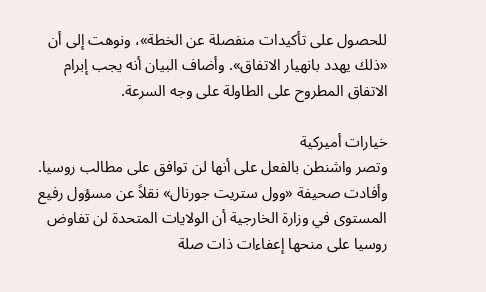للحصول على تأكيدات منفصلة عن الخطة»، ونوهت إلى أن «ذلك يهدد بانهيار الاتفاق». وأضاف البيان أنه يجب إبرام الاتفاق المطروح على الطاولة على وجه السرعة.

خيارات أميركية
وتصر واشنطن بالفعل على أنها لن توافق على مطالب روسيا. وأفادت صحيفة «وول ستريت جورنال» نقلاً عن مسؤول رفيع المستوى في وزارة الخارجية أن الولايات المتحدة لن تفاوض روسيا على منحها إعفاءات ذات صلة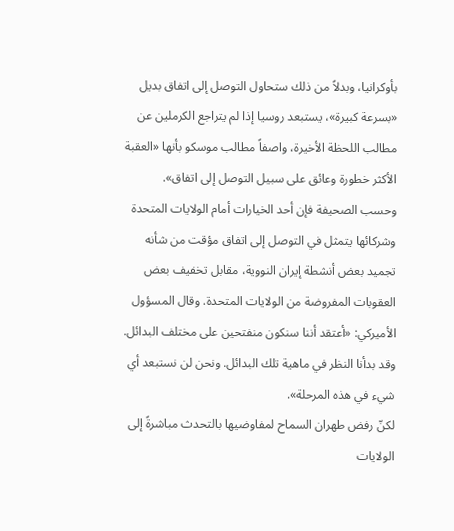بأوكرانيا، وبدلاً من ذلك ستحاول التوصل إلى اتفاق بديل «بسرعة كبيرة»، يستبعد روسيا إذا لم يتراجع الكرملين عن مطالب اللحظة الأخيرة، واصفاً مطالب موسكو بأنها «العقبة الأكثر خطورة وعائق على سبيل التوصل إلى اتفاق».
وحسب الصحيفة فإن أحد الخيارات أمام الولايات المتحدة وشركائها يتمثل في التوصل إلى اتفاق مؤقت من شأنه تجميد بعض أنشطة إيران النووية، مقابل تخفيف بعض العقوبات المفروضة من الولايات المتحدة. وقال المسؤول الأميركي: «أعتقد أننا سنكون منفتحين على مختلف البدائل. وقد بدأنا النظر في ماهية تلك البدائل. ونحن لن نستبعد أي شيء في هذه المرحلة».
لكنّ رفض طهران السماح لمفاوضيها بالتحدث مباشرةً إلى الولايات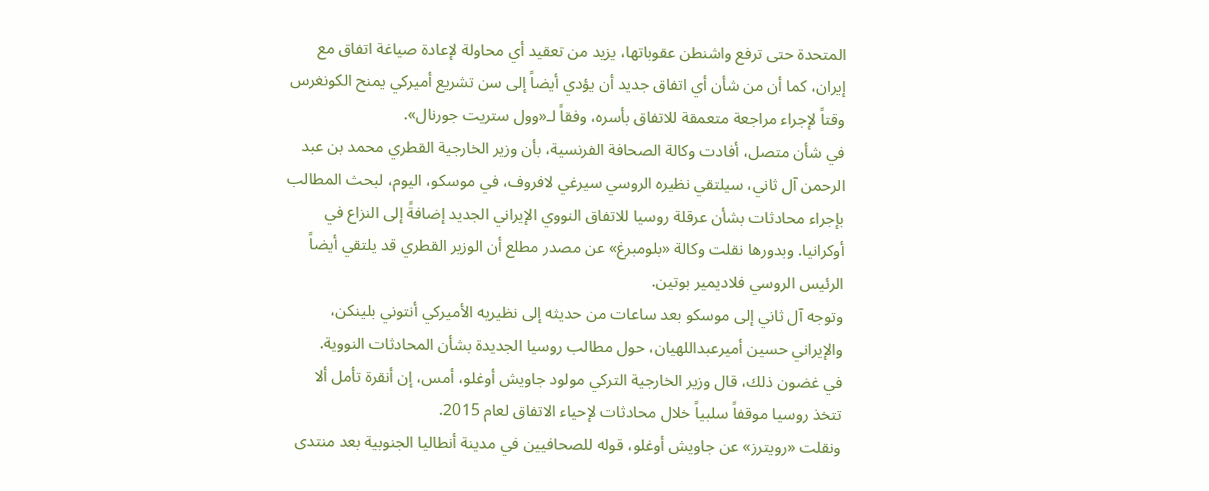المتحدة حتى ترفع واشنطن عقوباتها، يزيد من تعقيد أي محاولة لإعادة صياغة اتفاق مع إيران، كما أن من شأن أي اتفاق جديد أن يؤدي أيضاً إلى سن تشريع أميركي يمنح الكونغرس وقتاً لإجراء مراجعة متعمقة للاتفاق بأسره، وفقاً لـ«وول ستريت جورنال».
في شأن متصل، أفادت وكالة الصحافة الفرنسية، بأن وزير الخارجية القطري محمد بن عبد الرحمن آل ثاني، سيلتقي نظيره الروسي سيرغي لافروف، في موسكو، اليوم، لبحث المطالب بإجراء محادثات بشأن عرقلة روسيا للاتفاق النووي الإيراني الجديد إضافةً إلى النزاع في أوكرانيا. وبدورها نقلت وكالة «بلومبرغ» عن مصدر مطلع أن الوزير القطري قد يلتقي أيضاً الرئيس الروسي فلاديمير بوتين.
وتوجه آل ثاني إلى موسكو بعد ساعات من حديثه إلى نظيريه الأميركي أنتوني بلينكن، والإيراني حسين أميرعبداللهيان، حول مطالب روسيا الجديدة بشأن المحادثات النووية.
في غضون ذلك، قال وزير الخارجية التركي مولود جاويش أوغلو، أمس، إن أنقرة تأمل ألا تتخذ روسيا موقفاً سلبياً خلال محادثات لإحياء الاتفاق لعام 2015.
ونقلت «رويترز» عن جاويش أوغلو، قوله للصحافيين في مدينة أنطاليا الجنوبية بعد منتدى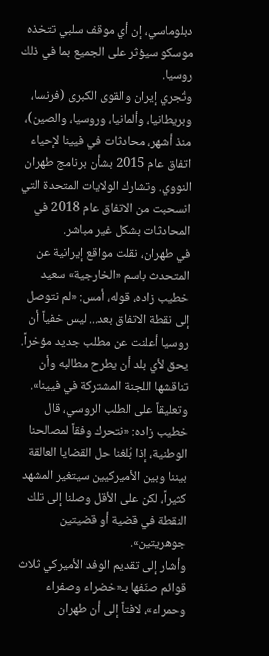دبلوماسي، إن أي موقف سلبي تتخذه موسكو سيؤثر على الجميع بما في ذلك روسيا.
وتُجري إيران والقوى الكبرى (فرنسا، وبريطانيا، وألمانيا، وروسيا، والصين)، منذ أشهر، محادثات في فيينا لإحياء اتفاق عام 2015 بشأن برنامج طهران النووي. وتشارك الولايات المتحدة التي انسحبت من الاتفاق عام 2018 في المحادثات بشكل غير مباشر.
في طهران، نقلت مواقع إيرانية عن المتحدث باسم «الخارجية» سعيد خطيب زاده، قوله، أمس: «لم نتوصل إلى نقطة الاتفاق بعد... ليس خفياً أن روسيا أعلنت عن مطلب جديد مؤخراً. يحق لأي بلد أن يطرح مطالبه وأن تناقشها اللجنة المشتركة في فيينا».
وتعليقاً على الطلب الروسي، قال خطيب زاده: «نتحرك وفقاً لمصالحنا الوطنية، إذا بُلغنا حل القضايا العالقة بيننا وبين الأميركيين سيتغير المشهد كثيراً، لكن على الأقل وصلنا إلى تلك النقطة في قضية أو قضيتين جوهريتين».
وأشار إلى تقديم الوفد الأميركي ثلاث قوائم صنّفها بـ«خضراء وصفراء وحمراء»، لافتاً إلى أن طهران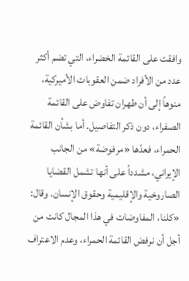وافقت على القائمة الخضراء، التي تضم أكثر عدد من الأفراد ضمن العقوبات الأميركية، منوهاً إلى أن طهران تفاوض على القائمة الصفراء، دون ذكر التفاصيل. أما بشأن القائمة الحمراء، فعدّها «مرفوضة» من الجانب الإيراني، مشدداً على أنها تشمل القضايا الصاروخية والإقليمية وحقوق الإنسان. وقال: «كلنا، المفاوضات في هذا المجال كانت من أجل أن نرفض القائمة الحمراء، وعدم الاعتراف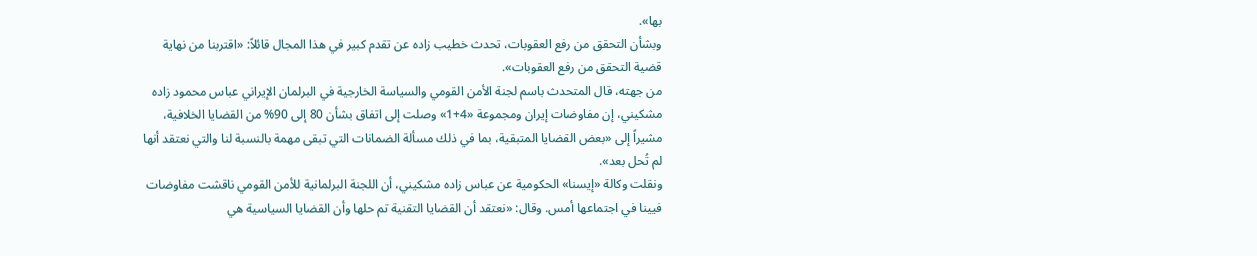بها».
وبشأن التحقق من رفع العقوبات، تحدث خطيب زاده عن تقدم كبير في هذا المجال قائلاً: «اقتربنا من نهاية قضية التحقق من رفع العقوبات».
من جهته، قال المتحدث باسم لجنة الأمن القومي والسياسة الخارجية في البرلمان الإيراني عباس محمود زاده مشكيني، إن مفاوضات إيران ومجموعة «4+1» وصلت إلى اتفاق بشأن 80 إلى 90% من القضايا الخلافية، مشيراً إلى «بعض القضايا المتبقية، بما في ذلك مسألة الضمانات التي تبقى مهمة بالنسبة لنا والتي نعتقد أنها لم تُحل بعد».
ونقلت وكالة «إيسنا» الحكومية عن عباس زاده مشكيني، أن اللجنة البرلمانية للأمن القومي ناقشت مفاوضات فيينا في اجتماعها أمس. وقال: «نعتقد أن القضايا التقنية تم حلها وأن القضايا السياسية هي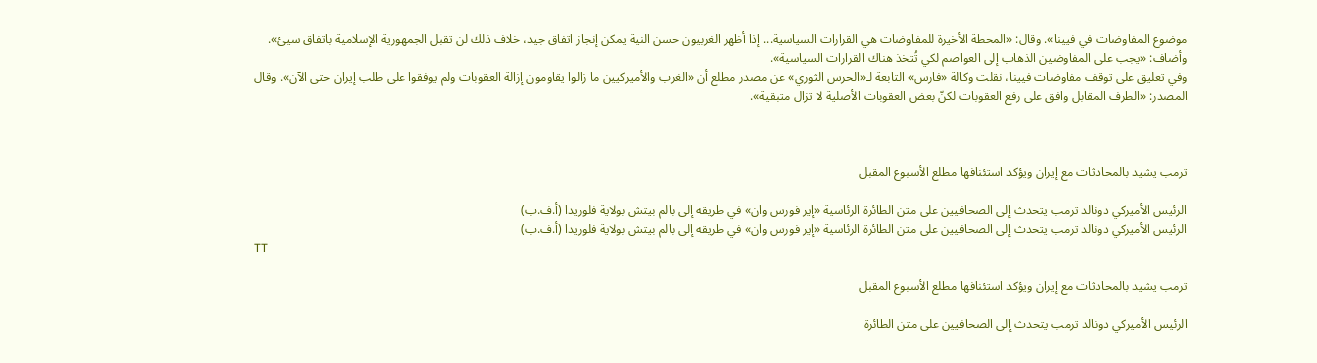موضوع المفاوضات في فيينا». وقال: «المحطة الأخيرة للمفاوضات هي القرارات السياسية... إذا أظهر الغربيون حسن النية يمكن إنجاز اتفاق جيد، خلاف ذلك لن تقبل الجمهورية الإسلامية باتفاق سيئ». وأضاف: «يجب على المفاوضين الذهاب إلى العواصم لكي تُتخذ هناك القرارات السياسية».
وفي تعليق على توقف مفاوضات فيينا، نقلت وكالة «فارس» التابعة لـ«الحرس الثوري» عن مصدر مطلع أن «الغرب والأميركيين ما زالوا يقاومون إزالة العقوبات ولم يوفقوا على طلب إيران حتى الآن». وقال المصدر: «الطرف المقابل وافق على رفع العقوبات لكنّ بعض العقوبات الأصلية لا تزال متبقية».



ترمب يشيد بالمحادثات مع إيران ويؤكد استئنافها مطلع الأسبوع المقبل

الرئيس الأميركي دونالد ترمب يتحدث إلى الصحافيين على متن الطائرة الرئاسية «إير فورس وان» في طريقه إلى بالم بيتش بولاية فلوريدا (أ.ف.ب)
الرئيس الأميركي دونالد ترمب يتحدث إلى الصحافيين على متن الطائرة الرئاسية «إير فورس وان» في طريقه إلى بالم بيتش بولاية فلوريدا (أ.ف.ب)
TT

ترمب يشيد بالمحادثات مع إيران ويؤكد استئنافها مطلع الأسبوع المقبل

الرئيس الأميركي دونالد ترمب يتحدث إلى الصحافيين على متن الطائرة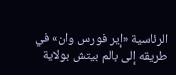الرئاسية «إير فورس وان» في طريقه إلى بالم بيتش بولاية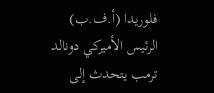فلوريدا (أ.ف.ب)
الرئيس الأميركي دونالد ترمب يتحدث إلى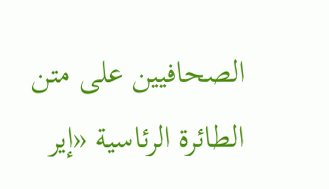الصحافيين على متن الطائرة الرئاسية «إير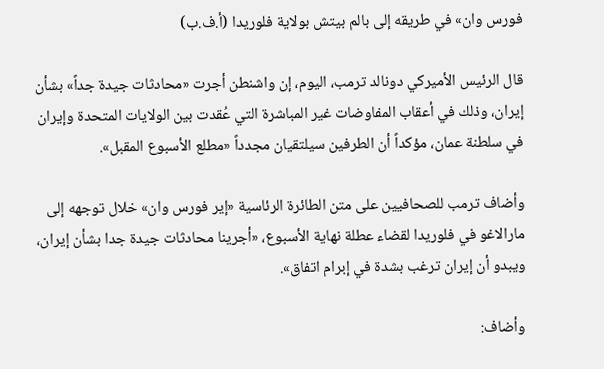فورس وان» في طريقه إلى بالم بيتش بولاية فلوريدا (أ.ف.ب)

قال الرئيس الأميركي دونالد ترمب، اليوم، إن واشنطن أجرت «محادثات جيدة جداً» بشأن إيران، وذلك في أعقاب المفاوضات غير المباشرة التي عُقدت بين الولايات المتحدة وإيران في سلطنة عمان، مؤكداً أن الطرفين سيلتقيان مجدداً «مطلع الأسبوع المقبل».

وأضاف ترمب للصحافيين على متن الطائرة الرئاسية «إير فورس وان» خلال توجهه إلى مارالاغو في فلوريدا لقضاء عطلة نهاية الأسبوع، «أجرينا محادثات جيدة جدا بشأن إيران، ويبدو أن إيران ترغب بشدة في إبرام اتفاق».

وأضاف: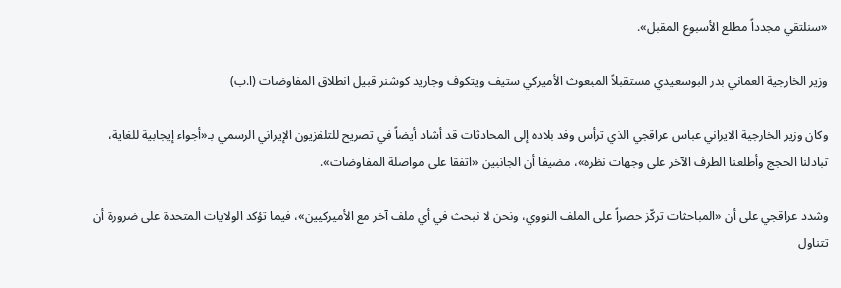«سنلتقي مجدداً مطلع الأسبوع المقبل».

وزير الخارجية العماني بدر البوسعيدي مستقبلاً المبعوث الأميركي ستيف ويتكوف وجاريد كوشنر قبيل انطلاق المفاوضات (ا.ب)

وكان وزير الخارجية الايراني عباس عراقجي الذي ترأس وفد بلاده إلى المحادثات قد أشاد أيضاً في تصريح للتلفزيون الإيراني الرسمي بـ«أجواء إيجابية للغاية، تبادلنا الحجج وأطلعنا الطرف الآخر على وجهات نظره»، مضيفا أن الجانبين «اتفقا على مواصلة المفاوضات».

وشدد عراقجي على أن «المباحثات تركّز حصراً على الملف النووي، ونحن لا نبحث في أي ملف آخر مع الأميركيين»، فيما تؤكد الولايات المتحدة على ضرورة أن تتناول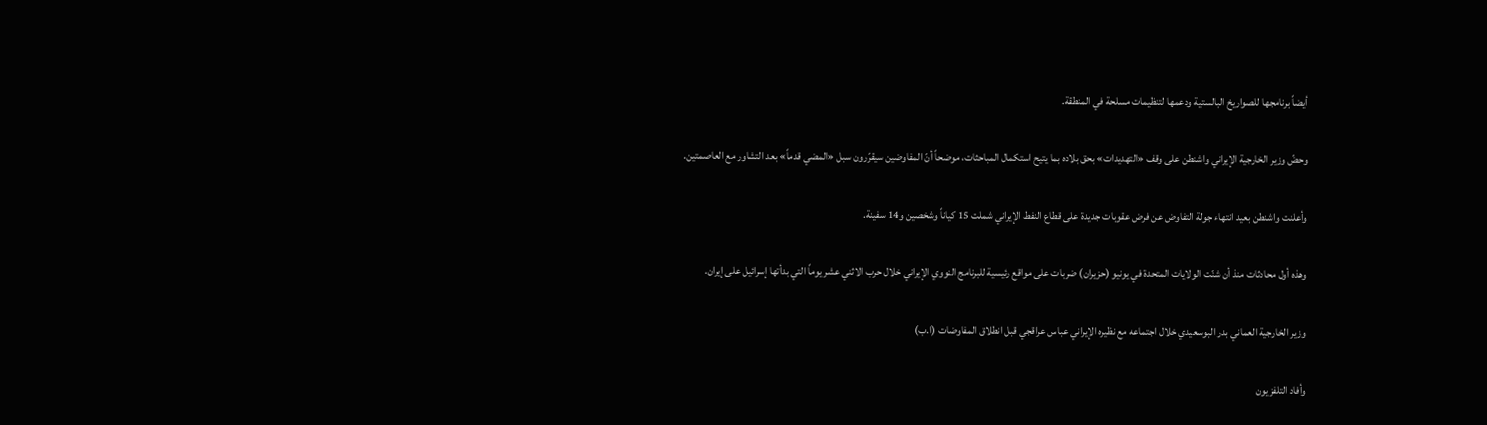أيضاً برنامجها للصواريخ البالستية ودعمها لتنظيمات مسلحة في المنطقة.

وحضّ وزير الخارجية الإيراني واشنطن على وقف «التهديدات» بحق بلاده بما يتيح استكمال المباحثات، موضحاً أنّ المفاوضين سيقرّرون سبل «المضي قدماً» بعد التشاور مع العاصمتين.

وأعلنت واشنطن بعيد انتهاء جولة التفاوض عن فرض عقوبات جديدة على قطاع النفط الإيراني شملت 15 كياناً وشخصين و14 سفينة.

وهذه أول محادثات منذ أن شنّت الولايات المتحدة في يونيو (حزيران) ضربات على مواقع رئيسية للبرنامج النووي الإيراني خلال حرب الاثني عشر يوماً التي بدأتها إسرائيل على إيران.

وزير الخارجية العماني بدر البوسعيدي خلال اجتماعه مع نظيره الإيراني عباس عراقجي قبل انطلاق المفاوضات (ا.ب)

وأفاد التلفزيون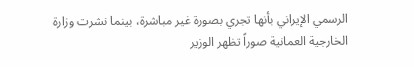الرسمي الإيراني بأنها تجري بصورة غير مباشرة، بينما نشرت وزارة الخارجية العمانية صوراً تظهر الوزير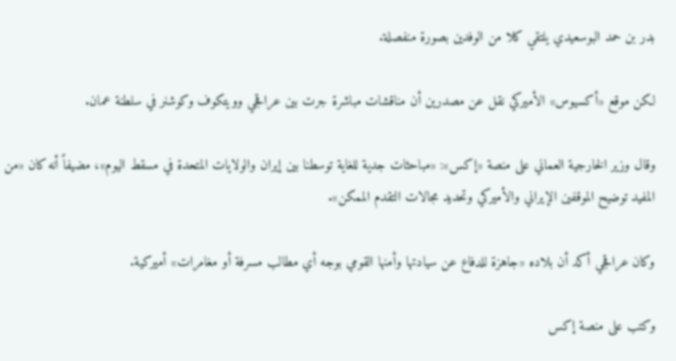بدر بن حمد البوسعيدي يلتقي كلا من الوفدين بصورة منفصلة.

لكن موقع «أكسيوس» الأميركي نقل عن مصدرين أن مناقشات مباشرة جرت بين عراقجي وويتكوف وكوشنر في سلطنة عمان.

وقال وزير الخارجية العماني على منصة «إكس»: «مباحثات جدية للغاية توسطنا بين إيران والولايات المتحدة في مسقط اليوم»، مضيفاً أنه كان «من المفيد توضيح الموقفين الإيراني والأميركي وتحديد مجالات التقدم الممكن».

وكان عراقجي أكد أن بلاده «جاهزة للدفاع عن سيادتها وأمنها القومي بوجه أي مطالب مسرفة أو مغامرات» أميركية.

وكتب على منصة إكس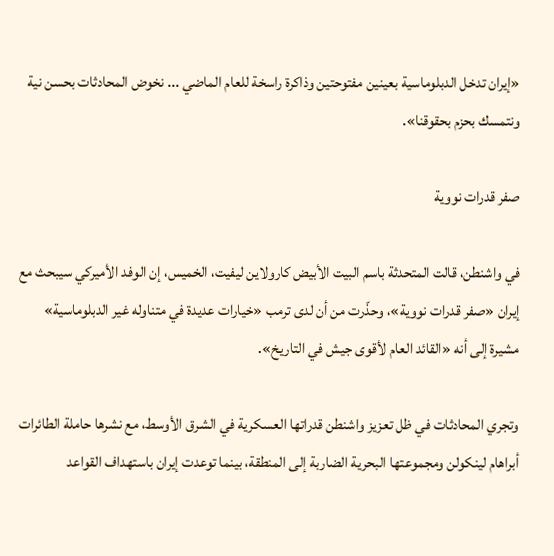«إيران تدخل الدبلوماسية بعينين مفتوحتين وذاكرة راسخة للعام الماضي ... نخوض المحادثات بحسن نية ونتمسك بحزم بحقوقنا».

صفر قدرات نووية

في واشنطن، قالت المتحدثة باسم البيت الأبيض كارولاين ليفيت، الخميس، إن الوفد الأميركي سيبحث مع إيران «صفر قدرات نووية»، وحذّرت من أن لدى ترمب «خيارات عديدة في متناوله غير الدبلوماسية» مشيرة إلى أنه «القائد العام لأقوى جيش في التاريخ».

وتجري المحادثات في ظل تعزيز واشنطن قدراتها العسكرية في الشرق الأوسط، مع نشرها حاملة الطائرات أبراهام لينكولن ومجموعتها البحرية الضاربة إلى المنطقة، بينما توعدت إيران باستهداف القواعد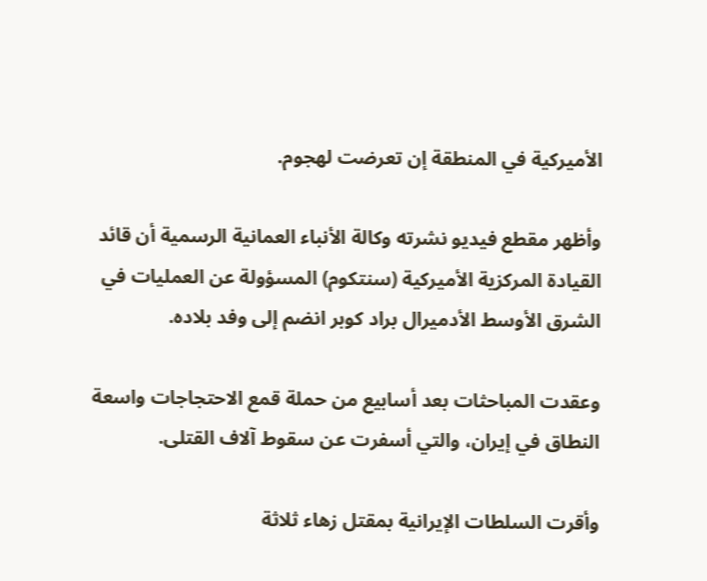الأميركية في المنطقة إن تعرضت لهجوم.

وأظهر مقطع فيديو نشرته وكالة الأنباء العمانية الرسمية أن قائد القيادة المركزية الأميركية (سنتكوم) المسؤولة عن العمليات في الشرق الأوسط الأدميرال براد كوبر انضم إلى وفد بلاده.

وعقدت المباحثات بعد أسابيع من حملة قمع الاحتجاجات واسعة النطاق في إيران، والتي أسفرت عن سقوط آلاف القتلى.

وأقرت السلطات الإيرانية بمقتل زهاء ثلاثة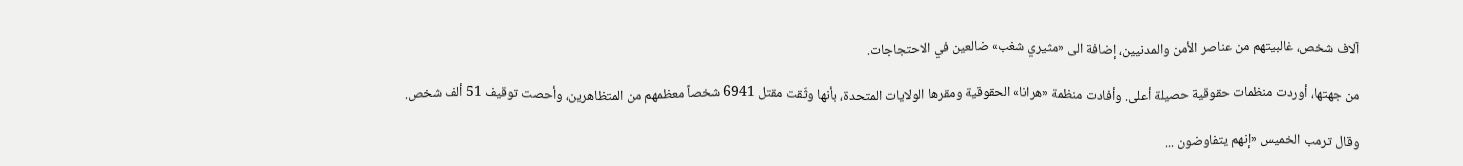آلاف شخص، غالبيتهم من عناصر الأمن والمدنيين، إضافة الى «مثيري شغب» ضالعين في الاحتجاجات.

من جهتها، أوردت منظمات حقوقية حصيلة أعلى. وأفادت منظمة «هرانا» الحقوقية ومقرها الولايات المتحدة، بأنها وثّقت مقتل 6941 شخصاً معظمهم من المتظاهرين، وأحصت توقيف 51 ألف شخص.

وقال ترمب الخميس «إنهم يتفاوضون ...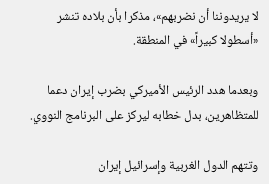لا يريدوننا أن نضربهم»، مذكرا بأن بلاده تنشر «أسطولا كبيراً» في المنطقة.

وبعدما هدد الرئيس الأميركي بضرب إيران دعما للمتظاهرين، بدل خطابه ليركز على البرنامج النووي.

وتتهم الدول الغربية وإسرائيل إيران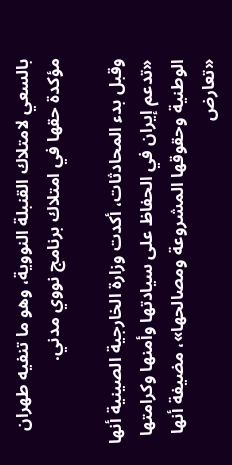بالسعي لامتلاك القنبلة النووية، وهو ما تنفيه طهران مؤكدة حقها في امتلاك برنامج نووي مدني.

وقبل بدء المحادثات، أكدت وزارة الخارجية الصينية أنها «تدعم إيران في الحفاظ على سيادتها وأمنها وكرامتها الوطنية وحقوقها المشروعة ومصالحها»، مضيفة أنها «تعارض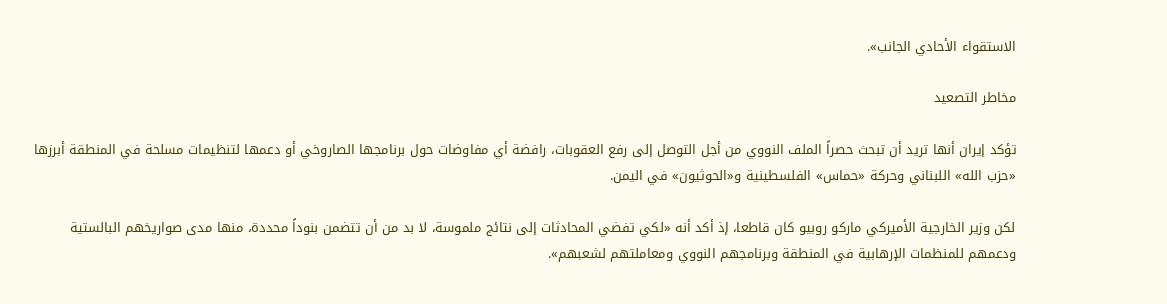الاستقواء الأحادي الجانب».

مخاطر التصعيد

تؤكد إيران أنها تريد أن تبحث حصراً الملف النووي من أجل التوصل إلى رفع العقوبات، رافضة أي مفاوضات حول برنامجها الصاروخي أو دعمها لتنظيمات مسلحة في المنطقة أبرزها «حزب الله» اللبناني وحركة «حماس» الفلسطينية و«الحوثيون» في اليمن.

لكن وزير الخارجية الأميركي ماركو روبيو كان قاطعا، إذ أكد أنه «لكي تفضي المحادثات إلى نتائج ملموسة، لا بد من أن تتضمن بنوداً محددة، منها مدى صواريخهم البالستية ودعمهم للمنظمات الإرهابية في المنطقة وبرنامجهم النووي ومعاملتهم لشعبهم».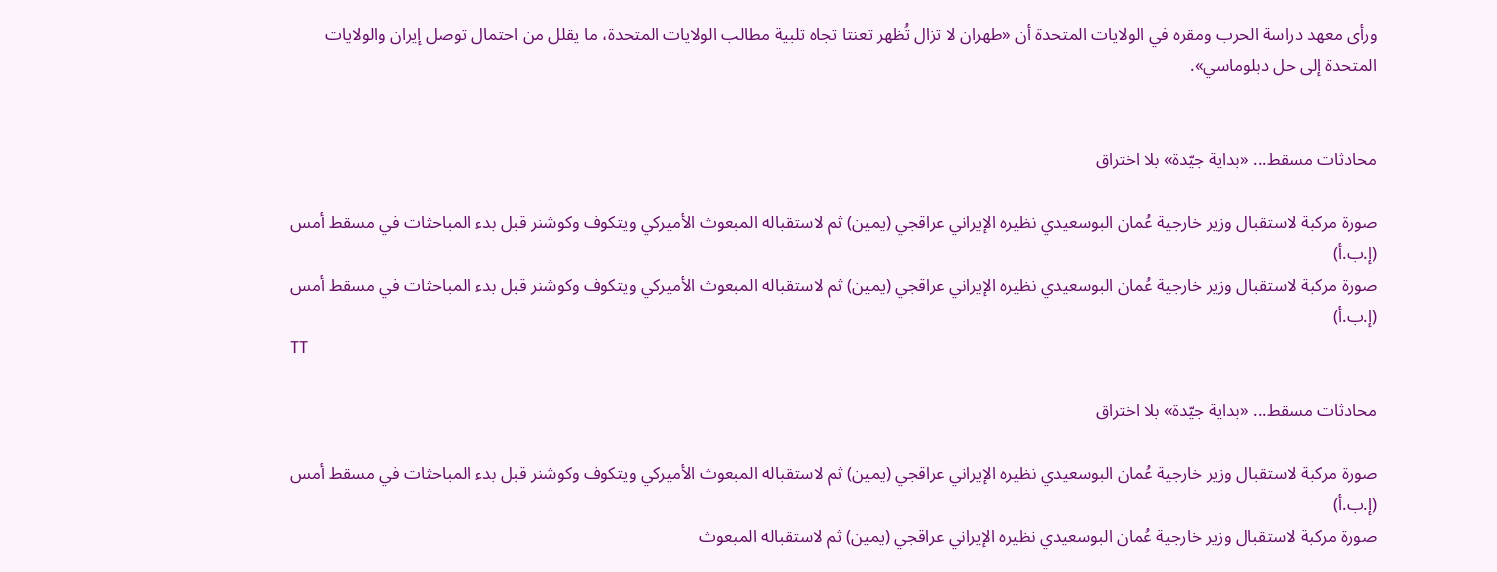ورأى معهد دراسة الحرب ومقره في الولايات المتحدة أن «طهران لا تزال تُظهر تعنتا تجاه تلبية مطالب الولايات المتحدة، ما يقلل من احتمال توصل إيران والولايات المتحدة إلى حل دبلوماسي».


محادثات مسقط... «بداية جيّدة» بلا اختراق

صورة مركبة لاستقبال وزير خارجية عُمان البوسعيدي نظيره الإيراني عراقجي (يمين) ثم لاستقباله المبعوث الأميركي ويتكوف وكوشنر قبل بدء المباحثات في مسقط أمس (إ.ب.أ)
صورة مركبة لاستقبال وزير خارجية عُمان البوسعيدي نظيره الإيراني عراقجي (يمين) ثم لاستقباله المبعوث الأميركي ويتكوف وكوشنر قبل بدء المباحثات في مسقط أمس (إ.ب.أ)
TT

محادثات مسقط... «بداية جيّدة» بلا اختراق

صورة مركبة لاستقبال وزير خارجية عُمان البوسعيدي نظيره الإيراني عراقجي (يمين) ثم لاستقباله المبعوث الأميركي ويتكوف وكوشنر قبل بدء المباحثات في مسقط أمس (إ.ب.أ)
صورة مركبة لاستقبال وزير خارجية عُمان البوسعيدي نظيره الإيراني عراقجي (يمين) ثم لاستقباله المبعوث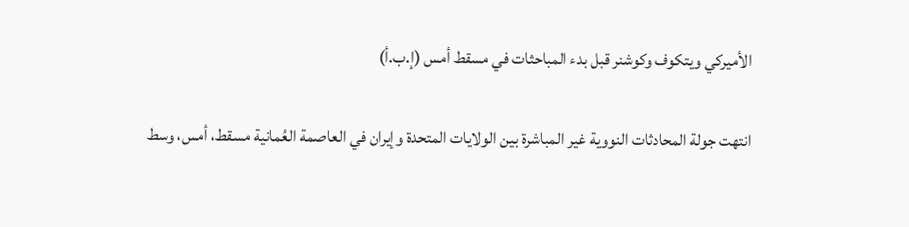الأميركي ويتكوف وكوشنر قبل بدء المباحثات في مسقط أمس (إ.ب.أ)

انتهت جولة المحادثات النووية غير المباشرة بين الولايات المتحدة وإيران في العاصمة العُمانية مسقط، أمس، وسط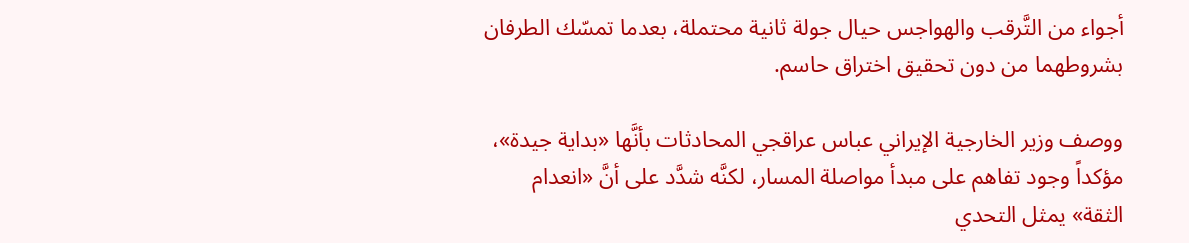أجواء من التَّرقب والهواجس حيال جولة ثانية محتملة، بعدما تمسّك الطرفان بشروطهما من دون تحقيق اختراق حاسم.

ووصف وزير الخارجية الإيراني عباس عراقجي المحادثات بأنَّها «بداية جيدة»، مؤكداً وجود تفاهم على مبدأ مواصلة المسار، لكنَّه شدَّد على أنَّ «انعدام الثقة» يمثل التحدي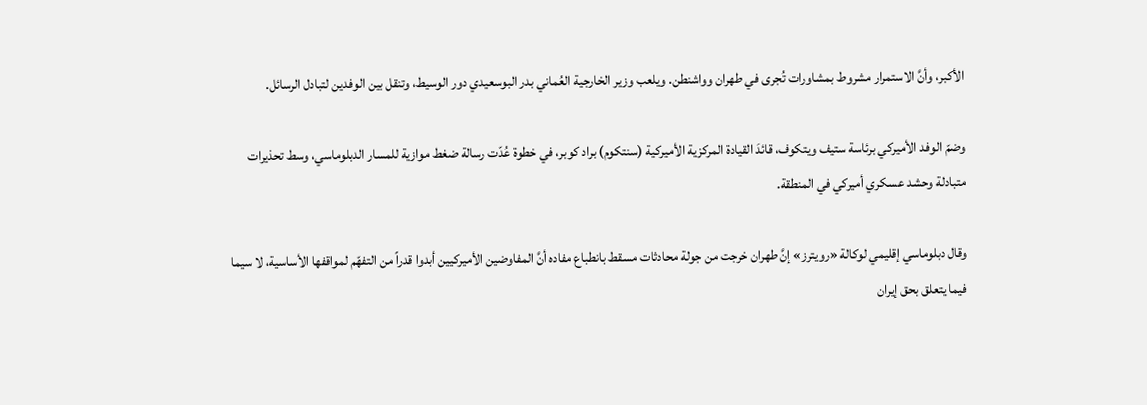الأكبر، وأنَّ الاستمرار مشروط بمشاورات تُجرى في طهران وواشنطن. ويلعب وزير الخارجية العُماني بدر البوسعيدي دور الوسيط، وتنقل بين الوفدين لتبادل الرسائل.

وضمّ الوفد الأميركي برئاسة ستيف ويتكوف، قائدَ القيادة المركزية الأميركية (سنتكوم) براد كوبر، في خطوة عُدّت رسالة ضغط موازية للمسار الدبلوماسي، وسط تحذيرات متبادلة وحشد عسكري أميركي في المنطقة.

وقال دبلوماسي إقليمي لوكالة «رويترز» إنَّ طهران خرجت من جولة محادثات مسقط بانطباع مفاده أنَّ المفاوضين الأميركيين أبدوا قدراً من التفهّم لمواقفها الأساسية، لا سيما فيما يتعلق بحق إيران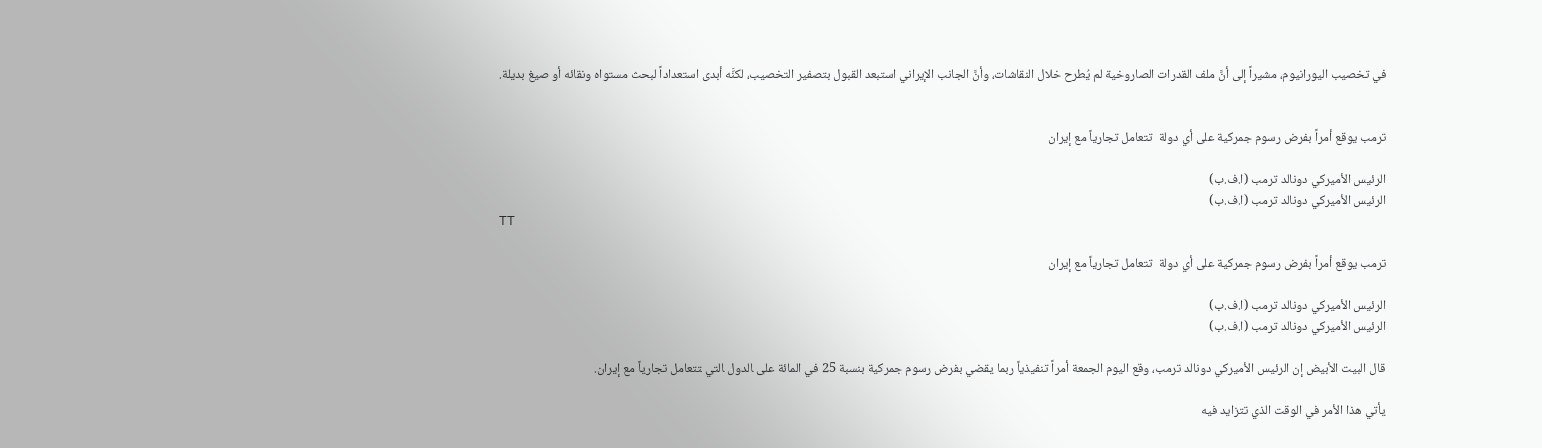في تخصيب اليورانيوم، مشيراً إلى أنَّ ملف القدرات الصاروخية لم يُطرح خلال النقاشات، وأنَّ الجانب الإيراني استبعد القبول بتصفير التخصيب، لكنَّه أبدى استعداداً لبحث مستواه ونقائه أو صيغ بديلة.


ترمب يوقع أمراً بفرض رسوم جمركية على أي دولة  تتعامل تجارياً مع إيران

الرئيس ‌الأميركي ‌دونالد ‌ترمب (ا.ف.ب)
الرئيس ‌الأميركي ‌دونالد ‌ترمب (ا.ف.ب)
TT

ترمب يوقع أمراً بفرض رسوم جمركية على أي دولة  تتعامل تجارياً مع إيران

الرئيس ‌الأميركي ‌دونالد ‌ترمب (ا.ف.ب)
الرئيس ‌الأميركي ‌دونالد ‌ترمب (ا.ف.ب)

قال البيت الأبيض إن الرئيس ‌الأميركي ‌دونالد ‌ترمب، وقع اليوم الجمعة ‌أمراً تنفيذياً ربما يقضي بفرض رسوم جمركية بنسبة 25 في المائة على ‍الدول ‍التي ‍تتعامل تجارياً مع إيران.

يأتي هذا الأمر في الوقت الذي تتزايد فيه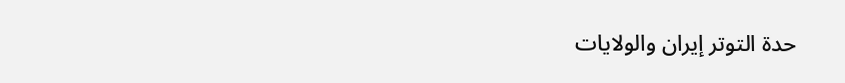حدة التوتر إيران والولايات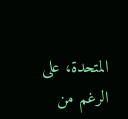المتحدة، على الرغم من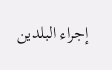إجراء البلدين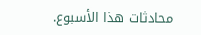محادثات هذا الأسبوع.